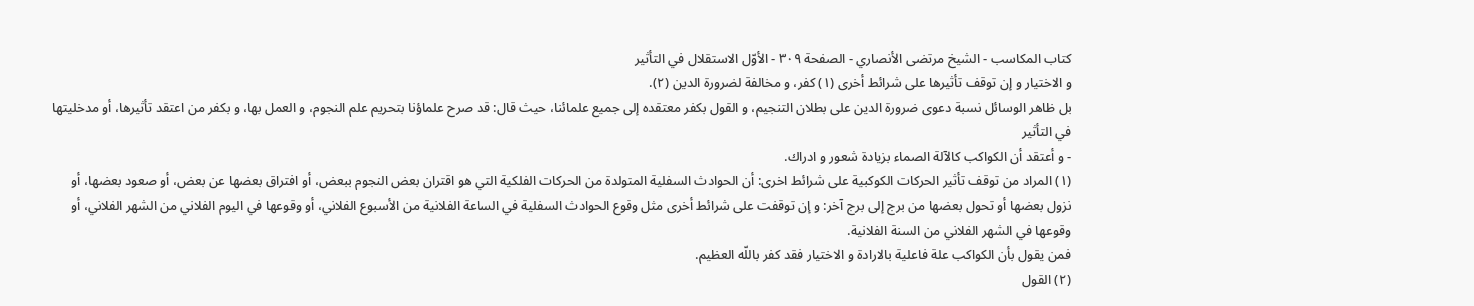كتاب المكاسب - الشيخ مرتضى الأنصاري - الصفحة ٣٠٩ - الأوّل الاستقلال في التأثير
و الاختيار و إن توقف تأثيرها على شرائط أخرى (١) كفر، و مخالفة لضرورة الدين (٢).
بل ظاهر الوسائل نسبة دعوى ضرورة الدين على بطلان التنجيم، و القول بكفر معتقده إلى جميع علمائنا، حيث قال: قد صرح علماؤنا بتحريم علم النجوم، و العمل بها، و بكفر من اعتقد تأثيرها، أو مدخليتها في التأثير
- و أعتقد أن الكواكب كالآلة الصماء بزيادة شعور و ادراك.
(١) المراد من توقف تأثير الحركات الكوكبية على شرائط اخرى: أن الحوادث السفلية المتولدة من الحركات الفلكية التي هو اقتران بعض النجوم ببعض، أو افتراق بعضها عن بعض، أو صعود بعضها، أو نزول بعضها أو تحول بعضها من برج إلى برج آخر: و إن توقفت على شرائط أخرى مثل وقوع الحوادث السفلية في الساعة الفلانية من الأسبوع الفلاني، أو وقوعها في اليوم الفلاني من الشهر الفلاني، أو وقوعها في الشهر الفلاني من السنة الفلانية.
فمن يقول بأن الكواكب علة فاعلية بالارادة و الاختيار فقد كفر باللّه العظيم.
(٢) القول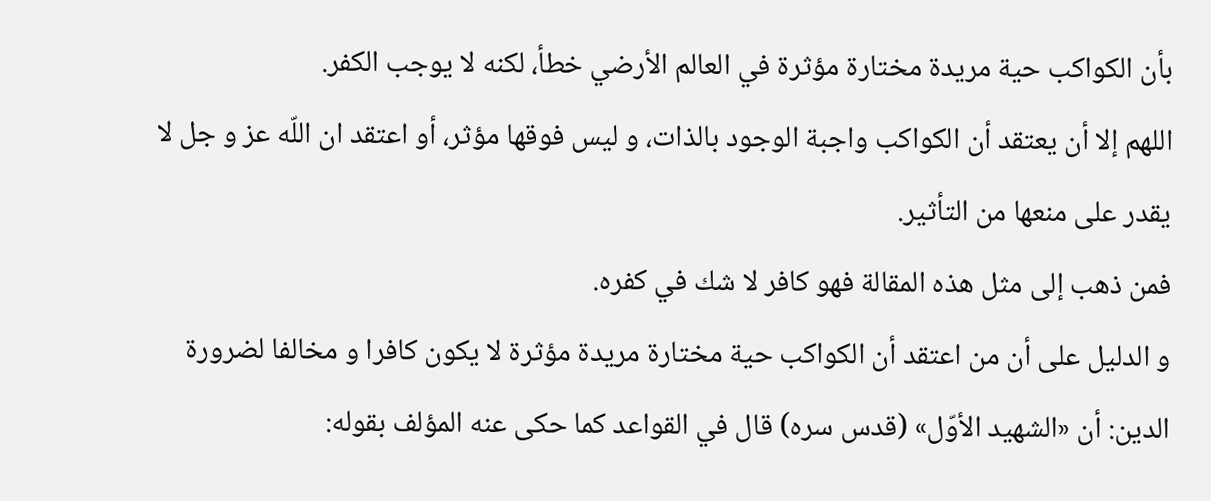بأن الكواكب حية مريدة مختارة مؤثرة في العالم الأرضي خطأ، لكنه لا يوجب الكفر.
اللهم إلا أن يعتقد أن الكواكب واجبة الوجود بالذات، و ليس فوقها مؤثر، أو اعتقد ان اللّه عز و جل لا يقدر على منعها من التأثير.
فمن ذهب إلى مثل هذه المقالة فهو كافر لا شك في كفره.
و الدليل على أن من اعتقد أن الكواكب حية مختارة مريدة مؤثرة لا يكون كافرا و مخالفا لضرورة الدين: أن «الشهيد الأوّل» (قدس سره) قال في القواعد كما حكى عنه المؤلف بقوله: